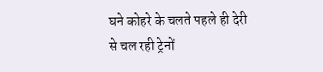घने कोहरे के चलते पहले ही देरी से चल रही ट्रेनों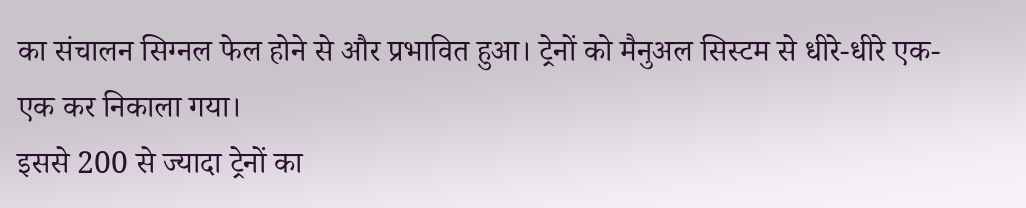का संचालन सिग्नल फेल होने से और प्रभावित हुआ। ट्रेनों को मैनुअल सिस्टम से धीरे-धीरे एक-एक कर निकाला गया।
इससे 200 से ज्यादा ट्रेनों का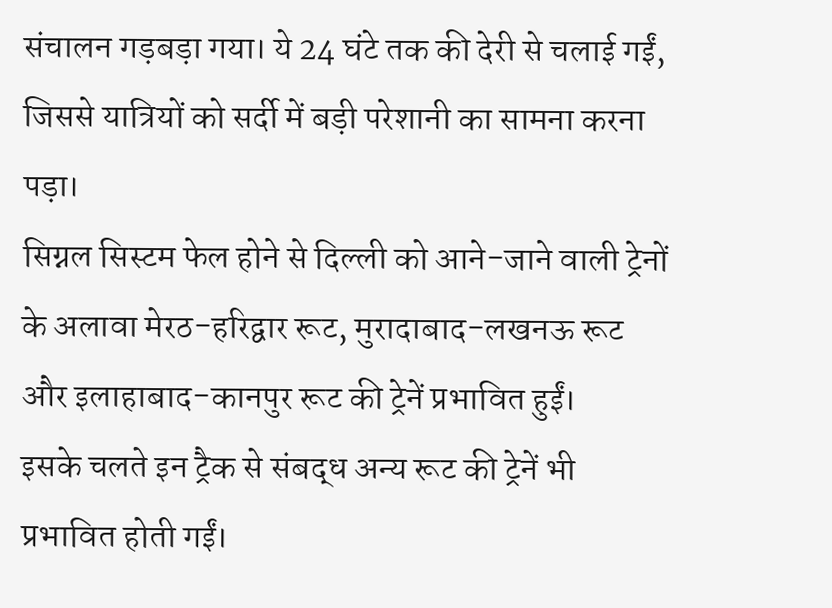संचालन गड़बड़ा गया। ये 24 घंटे तक की देरी से चलाई गईं, जिससे यात्रियों को सर्दी में बड़ी परेशानी का सामना करना पड़ा।
सिग्नल सिस्टम फेल होने से दिल्ली को आने-जाने वाली ट्रेनों के अलावा मेरठ-हरिद्वार रूट, मुरादाबाद-लखनऊ रूट और इलाहाबाद-कानपुर रूट की ट्रेनें प्रभावित हुईं।
इसके चलते इन ट्रैक से संबद्ध अन्य रूट की ट्रेनें भी प्रभावित होती गईं।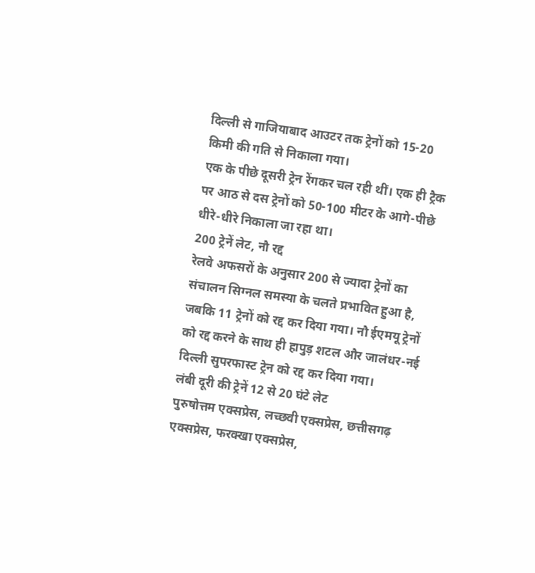दिल्ली से गाजियाबाद आउटर तक ट्रेनों को 15-20 किमी की गति से निकाला गया।
एक के पीछे दूसरी ट्रेन रेंगकर चल रही थीं। एक ही ट्रैक पर आठ से दस ट्रेनों को 50-100 मीटर के आगे-पीछे धीरे-धीरे निकाला जा रहा था।
200 ट्रेनें लेट, नौ रद्द
रेलवे अफसरों के अनुसार 200 से ज्यादा ट्रेनों का संचालन सिग्नल समस्या के चलते प्रभावित हुआ है, जबकि 11 ट्रेनों को रद्द कर दिया गया। नौ ईएमयू ट्रेनों को रद्द करने के साथ ही हापुड़ शटल और जालंधर-नई दिल्ली सुपरफास्ट ट्रेन को रद्द कर दिया गया।
लंबी दूरी की ट्रेनें 12 से 20 घंटे लेट
पुरुषोत्तम एक्सप्रेस, लच्छवी एक्सप्रेस, छत्तीसगढ़ एक्सप्रेस, फरक्खा एक्सप्रेस,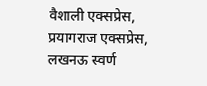वैशाली एक्सप्रेस, प्रयागराज एक्सप्रेस, लखनऊ स्वर्ण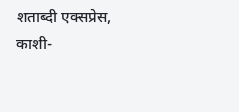शताब्दी एक्सप्रेस, काशी-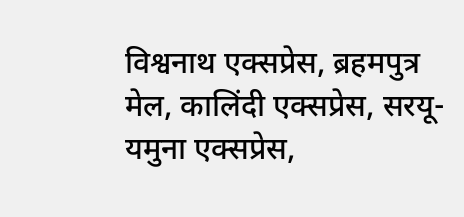विश्वनाथ एक्सप्रेस, ब्रहमपुत्र मेल, कालिंदी एक्सप्रेस, सरयू-यमुना एक्सप्रेस,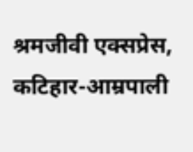श्रमजीवी एक्सप्रेस, कटिहार-आम्रपाली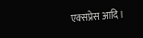एक्सप्रेस आदि।